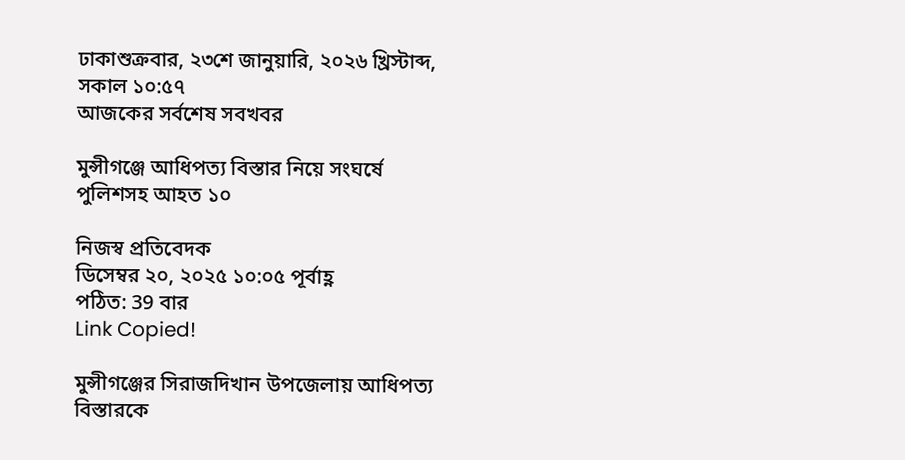ঢাকাশুক্রবার, ২৩শে জানুয়ারি, ২০২৬ খ্রিস্টাব্দ, সকাল ১০:৫৭
আজকের সর্বশেষ সবখবর

মুন্সীগঞ্জে আধিপত্য বিস্তার নিয়ে সংঘর্ষে পুলিশসহ আহত ১০

নিজস্ব প্রতিবেদক
ডিসেম্বর ২০, ২০২৫ ১০:০৫ পূর্বাহ্ণ
পঠিত: 39 বার
Link Copied!

মুন্সীগঞ্জের সিরাজদিখান উপজেলায় আধিপত্য বিস্তারকে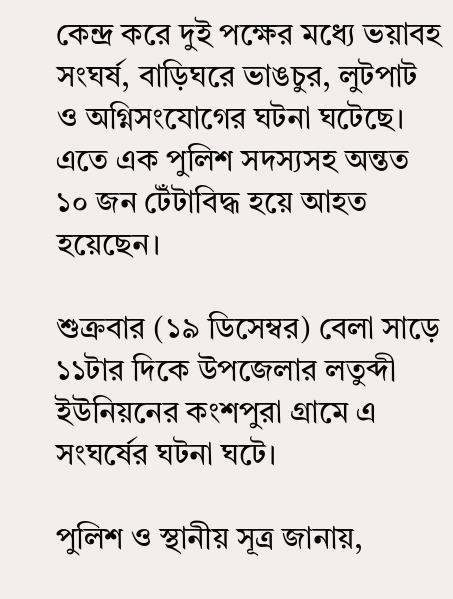কেন্দ্র করে দুই পক্ষের মধ্যে ভয়াবহ সংঘর্ষ, বাড়িঘরে ভাঙচুর, লুটপাট ও অগ্নিসংযোগের ঘটনা ঘটেছে। এতে এক পুলিশ সদস্যসহ অন্তত ১০ জন টেঁটাবিদ্ধ হয়ে আহত হয়েছেন।

শুক্রবার (১৯ ডিসেম্বর) বেলা সাড়ে ১১টার দিকে উপজেলার লতুব্দী ইউনিয়নের কংশপুরা গ্রামে এ সংঘর্ষের ঘটনা ঘটে।

পুলিশ ও স্থানীয় সূত্র জানায়,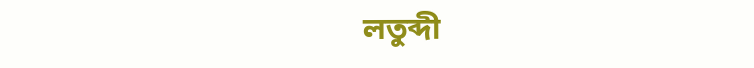লতুব্দী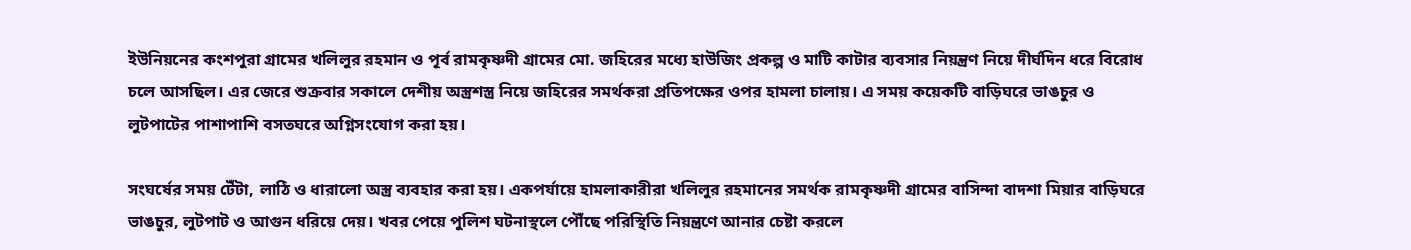ইউনিয়নের কংশপুরা গ্রামের খলিলুর রহমান ও পূর্ব রামকৃষ্ণদী গ্রামের মো. জহিরের মধ্যে হাউজিং প্রকল্প ও মাটি কাটার ব্যবসার নিয়ন্ত্রণ নিয়ে দীর্ঘদিন ধরে বিরোধ চলে আসছিল। এর জেরে শুক্রবার সকালে দেশীয় অস্ত্রশস্ত্র নিয়ে জহিরের সমর্থকরা প্রতিপক্ষের ওপর হামলা চালায়। এ সময় কয়েকটি বাড়িঘরে ভাঙচুর ও লুটপাটের পাশাপাশি বসতঘরে অগ্নিসংযোগ করা হয়।

সংঘর্ষের সময় টেঁটা, লাঠি ও ধারালো অস্ত্র ব্যবহার করা হয়। একপর্যায়ে হামলাকারীরা খলিলুর রহমানের সমর্থক রামকৃষ্ণদী গ্রামের বাসিন্দা বাদশা মিয়ার বাড়িঘরে ভাঙচুর, লুটপাট ও আগুন ধরিয়ে দেয়। খবর পেয়ে পুলিশ ঘটনাস্থলে পৌঁছে পরিস্থিতি নিয়ন্ত্রণে আনার চেষ্টা করলে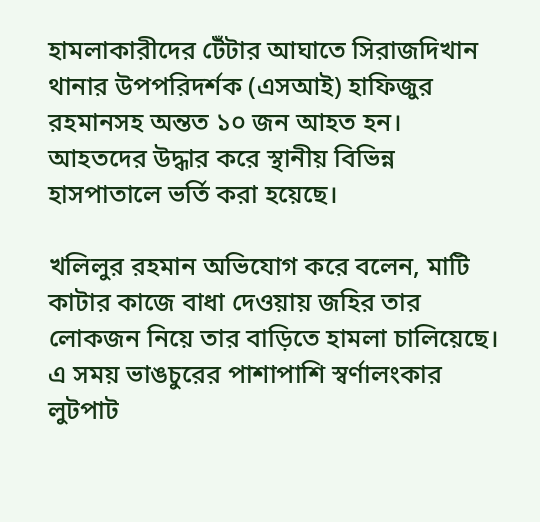হামলাকারীদের টেঁটার আঘাতে সিরাজদিখান থানার উপপরিদর্শক (এসআই) হাফিজুর রহমানসহ অন্তত ১০ জন আহত হন। আহতদের উদ্ধার করে স্থানীয় বিভিন্ন হাসপাতালে ভর্তি করা হয়েছে।

খলিলুর রহমান অভিযোগ করে বলেন, মাটি কাটার কাজে বাধা দেওয়ায় জহির তার লোকজন নিয়ে তার বাড়িতে হামলা চালিয়েছে। এ সময় ভাঙচুরের পাশাপাশি স্বর্ণালংকার লুটপাট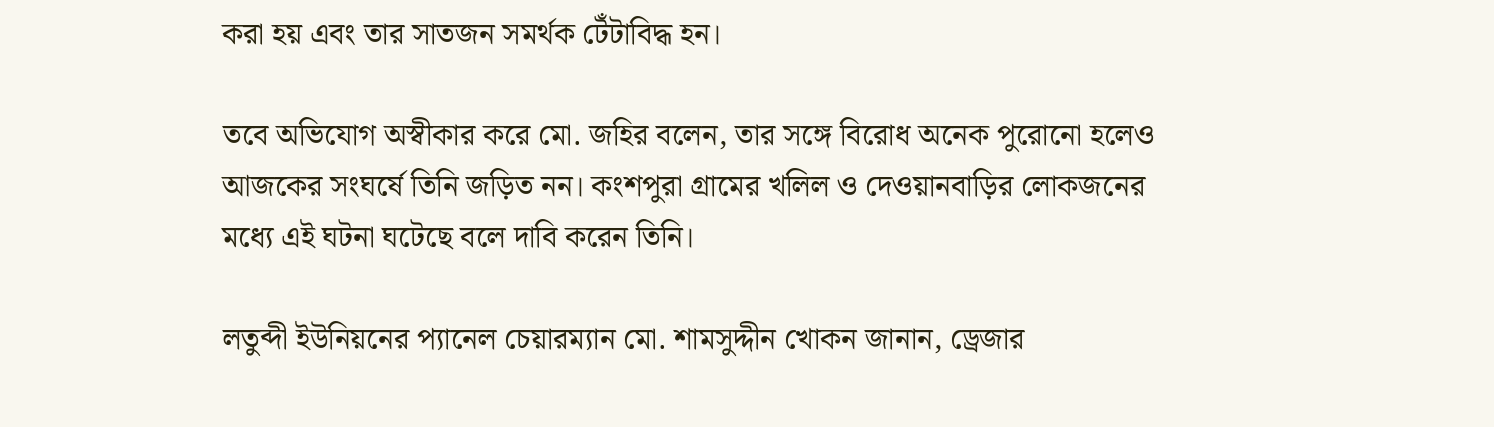করা হয় এবং তার সাতজন সমর্থক টেঁটাবিদ্ধ হন।

তবে অভিযোগ অস্বীকার করে মো. জহির বলেন, তার সঙ্গে বিরোধ অনেক পুরোনো হলেও আজকের সংঘর্ষে তিনি জড়িত নন। কংশপুরা গ্রামের খলিল ও দেওয়ানবাড়ির লোকজনের মধ্যে এই ঘটনা ঘটেছে বলে দাবি করেন তিনি।

লতুব্দী ইউনিয়নের প্যানেল চেয়ারম্যান মো. শামসুদ্দীন খোকন জানান, ড্রেজার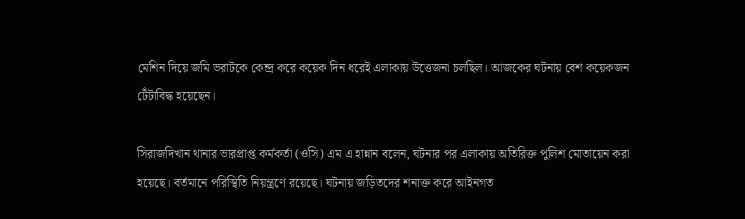মেশিন দিয়ে জমি ভরাটকে কেন্দ্র করে কয়েক দিন ধরেই এলাকায় উত্তেজনা চলছিল। আজকের ঘটনায় বেশ কয়েকজন টেঁটাবিদ্ধ হয়েছেন।

সিরাজদিখান থানার ভারপ্রাপ্ত কর্মকর্তা (ওসি) এম এ হান্নান বলেন, ঘটনার পর এলাকায় অতিরিক্ত পুলিশ মোতায়েন করা হয়েছে। বর্তমানে পরিস্থিতি নিয়ন্ত্রণে রয়েছে। ঘটনায় জড়িতদের শনাক্ত করে আইনগত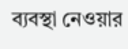ব্যবস্থা নেওয়ার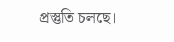প্রস্তুতি চলছে।